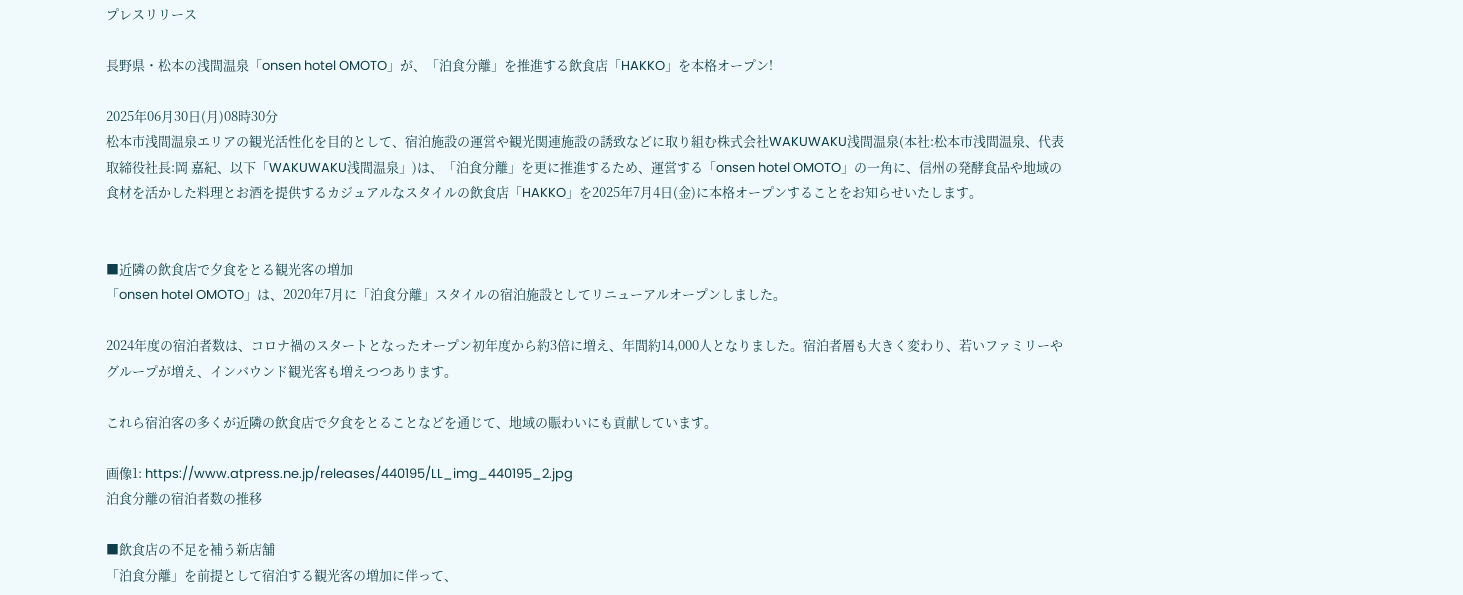プレスリリース

長野県・松本の浅間温泉「onsen hotel OMOTO」が、「泊食分離」を推進する飲食店「HAKKO」を本格オープン!

2025年06月30日(月)08時30分
松本市浅間温泉エリアの観光活性化を目的として、宿泊施設の運営や観光関連施設の誘致などに取り組む株式会社WAKUWAKU浅間温泉(本社:松本市浅間温泉、代表取締役社長:岡 嘉紀、以下「WAKUWAKU浅間温泉」)は、「泊食分離」を更に推進するため、運営する「onsen hotel OMOTO」の一角に、信州の発酵食品や地域の食材を活かした料理とお酒を提供するカジュアルなスタイルの飲食店「HAKKO」を2025年7月4日(金)に本格オープンすることをお知らせいたします。


■近隣の飲食店で夕食をとる観光客の増加
「onsen hotel OMOTO」は、2020年7月に「泊食分離」スタイルの宿泊施設としてリニューアルオープンしました。

2024年度の宿泊者数は、コロナ禍のスタートとなったオープン初年度から約3倍に増え、年間約14,000人となりました。宿泊者層も大きく変わり、若いファミリーやグループが増え、インバウンド観光客も増えつつあります。

これら宿泊客の多くが近隣の飲食店で夕食をとることなどを通じて、地域の賑わいにも貢献しています。

画像1: https://www.atpress.ne.jp/releases/440195/LL_img_440195_2.jpg
泊食分離の宿泊者数の推移

■飲食店の不足を補う新店舗
「泊食分離」を前提として宿泊する観光客の増加に伴って、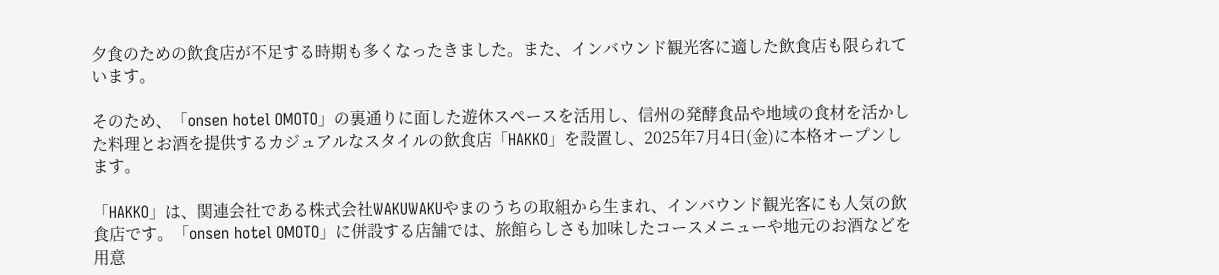夕食のための飲食店が不足する時期も多くなったきました。また、インバウンド観光客に適した飲食店も限られています。

そのため、「onsen hotel OMOTO」の裏通りに面した遊休スペースを活用し、信州の発酵食品や地域の食材を活かした料理とお酒を提供するカジュアルなスタイルの飲食店「HAKKO」を設置し、2025年7月4日(金)に本格オープンします。

「HAKKO」は、関連会社である株式会社WAKUWAKUやまのうちの取組から生まれ、インバウンド観光客にも人気の飲食店です。「onsen hotel OMOTO」に併設する店舗では、旅館らしさも加味したコースメニューや地元のお酒などを用意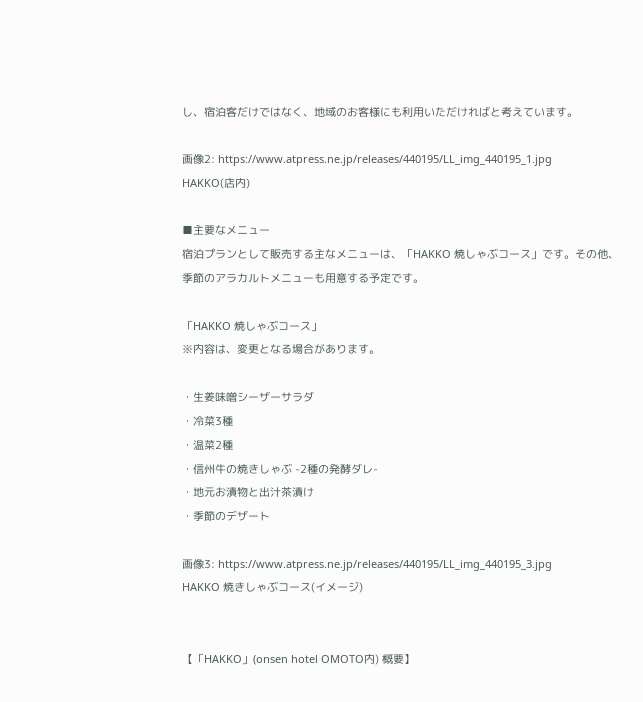し、宿泊客だけではなく、地域のお客様にも利用いただければと考えています。

画像2: https://www.atpress.ne.jp/releases/440195/LL_img_440195_1.jpg
HAKKO(店内)

■主要なメニュー
宿泊プランとして販売する主なメニューは、「HAKKO 焼しゃぶコース」です。その他、季節のアラカルトメニューも用意する予定です。

「HAKKO 焼しゃぶコース」
※内容は、変更となる場合があります。

・生姜味噌シーザーサラダ
・冷菜3種
・温菜2種
・信州牛の焼きしゃぶ -2種の発酵ダレ-
・地元お漬物と出汁茶漬け
・季節のデザート

画像3: https://www.atpress.ne.jp/releases/440195/LL_img_440195_3.jpg
HAKKO 焼きしゃぶコース(イメージ)


【「HAKKO」(onsen hotel OMOTO内) 概要】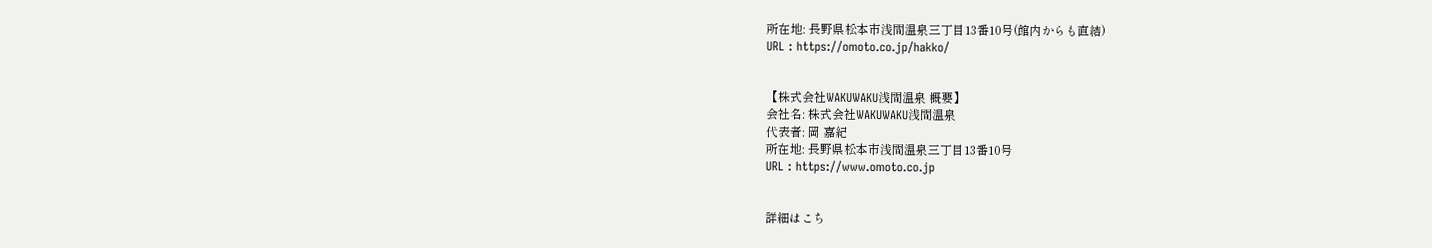所在地: 長野県松本市浅間温泉三丁目13番10号(館内からも直結)
URL : https://omoto.co.jp/hakko/


【株式会社WAKUWAKU浅間温泉 概要】
会社名: 株式会社WAKUWAKU浅間温泉
代表者: 岡 嘉紀
所在地: 長野県松本市浅間温泉三丁目13番10号
URL : https://www.omoto.co.jp


詳細はこち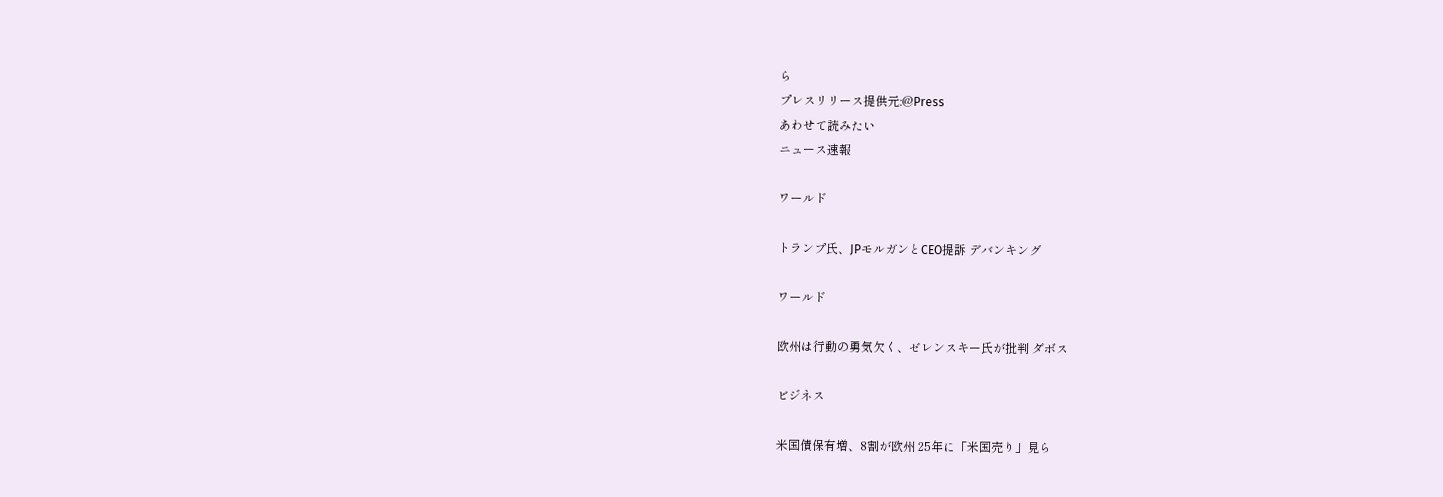ら
プレスリリース提供元:@Press
あわせて読みたい
ニュース速報

ワールド

トランプ氏、JPモルガンとCEO提訴 デバンキング

ワールド

欧州は行動の勇気欠く、ゼレンスキー氏が批判 ダボス

ビジネス

米国債保有増、8割が欧州 25年に「米国売り」見ら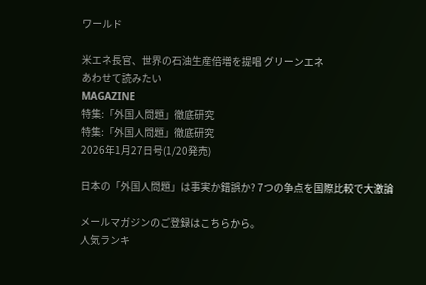ワールド

米エネ長官、世界の石油生産倍増を提唱 グリーンエネ
あわせて読みたい
MAGAZINE
特集:「外国人問題」徹底研究
特集:「外国人問題」徹底研究
2026年1月27日号(1/20発売)

日本の「外国人問題」は事実か錯誤か? 7つの争点を国際比較で大激論

メールマガジンのご登録はこちらから。
人気ランキ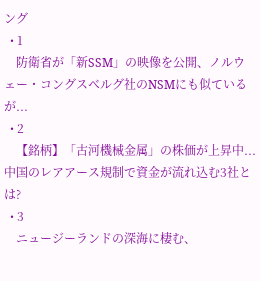ング
  • 1
    防衛省が「新SSM」の映像を公開、ノルウェー・コングスベルグ社のNSMにも似ているが...
  • 2
    【銘柄】「古河機械金属」の株価が上昇中...中国のレアアース規制で資金が流れ込む3社とは?
  • 3
    ニュージーランドの深海に棲む、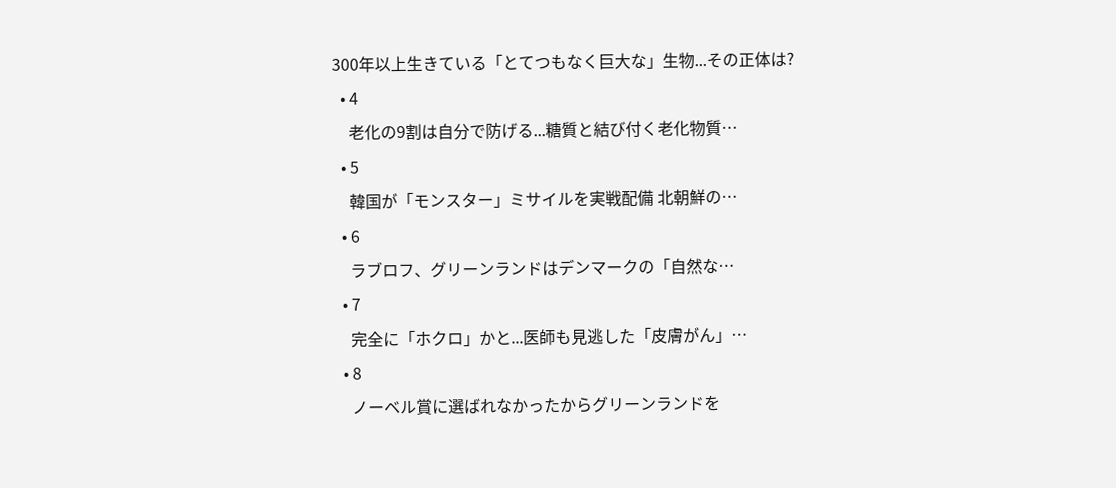300年以上生きている「とてつもなく巨大な」生物...その正体は?
  • 4
    老化の9割は自分で防げる...糖質と結び付く老化物質…
  • 5
    韓国が「モンスター」ミサイルを実戦配備 北朝鮮の…
  • 6
    ラブロフ、グリーンランドはデンマークの「自然な…
  • 7
    完全に「ホクロ」かと...医師も見逃した「皮膚がん」…
  • 8
    ノーベル賞に選ばれなかったからグリーンランドを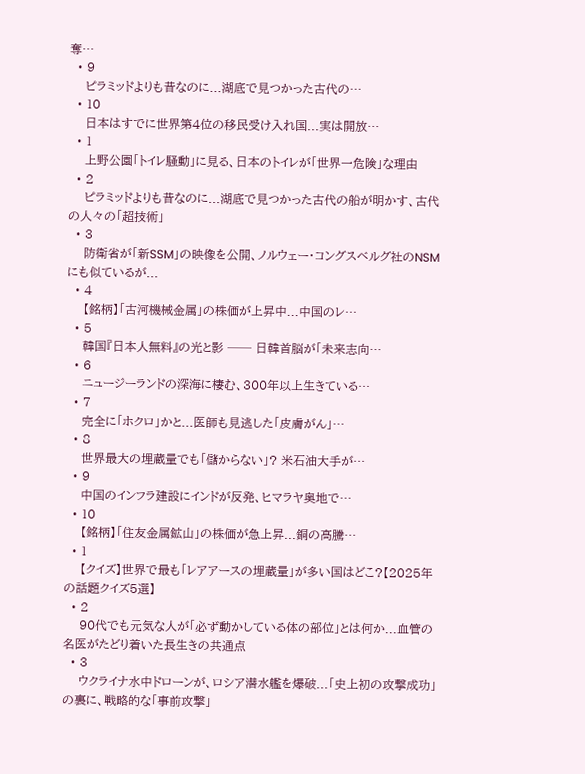奪…
  • 9
    ピラミッドよりも昔なのに...湖底で見つかった古代の…
  • 10
    日本はすでに世界第4位の移民受け入れ国...実は開放…
  • 1
    上野公園「トイレ騒動」に見る、日本のトイレが「世界一危険」な理由
  • 2
    ピラミッドよりも昔なのに...湖底で見つかった古代の船が明かす、古代の人々の「超技術」
  • 3
    防衛省が「新SSM」の映像を公開、ノルウェー・コングスベルグ社のNSMにも似ているが...
  • 4
    【銘柄】「古河機械金属」の株価が上昇中...中国のレ…
  • 5
    韓国『日本人無料』の光と影 ── 日韓首脳が「未来志向…
  • 6
    ニュージーランドの深海に棲む、300年以上生きている…
  • 7
    完全に「ホクロ」かと...医師も見逃した「皮膚がん」…
  • 8
    世界最大の埋蔵量でも「儲からない」? 米石油大手が…
  • 9
    中国のインフラ建設にインドが反発、ヒマラヤ奥地で…
  • 10
    【銘柄】「住友金属鉱山」の株価が急上昇...銅の高騰…
  • 1
    【クイズ】世界で最も「レアアースの埋蔵量」が多い国はどこ?【2025年の話題クイズ5選】
  • 2
    90代でも元気な人が「必ず動かしている体の部位」とは何か...血管の名医がたどり着いた長生きの共通点
  • 3
    ウクライナ水中ドローンが、ロシア潜水艦を爆破...「史上初の攻撃成功」の裏に、戦略的な「事前攻撃」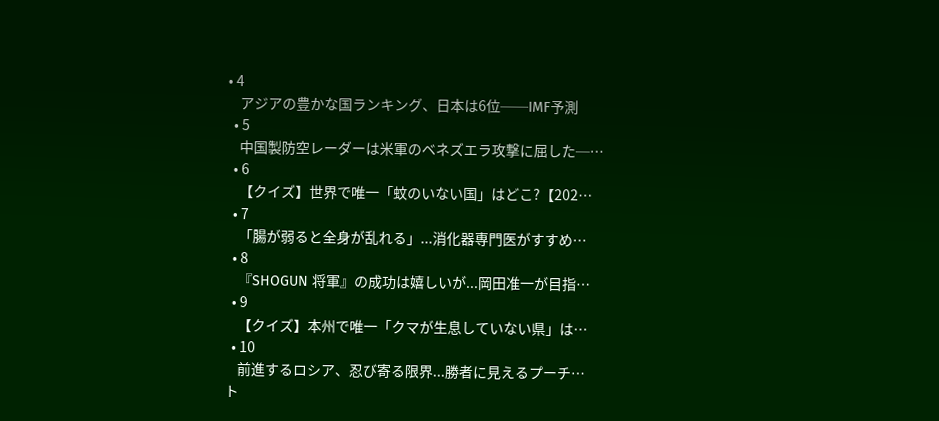• 4
    アジアの豊かな国ランキング、日本は6位──IMF予測
  • 5
    中国製防空レーダーは米軍のベネズエラ攻撃に屈した─…
  • 6
    【クイズ】世界で唯一「蚊のいない国」はどこ?【202…
  • 7
    「腸が弱ると全身が乱れる」...消化器専門医がすすめ…
  • 8
    『SHOGUN 将軍』の成功は嬉しいが...岡田准一が目指…
  • 9
    【クイズ】本州で唯一「クマが生息していない県」は…
  • 10
    前進するロシア、忍び寄る限界...勝者に見えるプーチ…
ト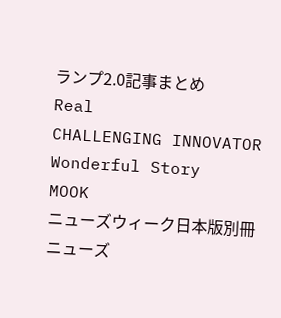ランプ2.0記事まとめ
Real
CHALLENGING INNOVATOR
Wonderful Story
MOOK
ニューズウィーク日本版別冊
ニューズ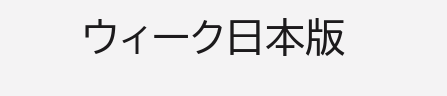ウィーク日本版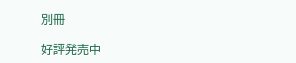別冊

好評発売中